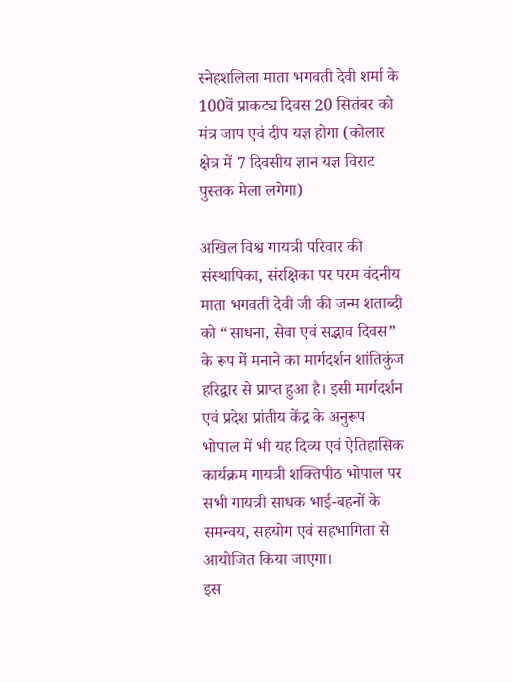स्नेहशलिला माता भगवती देवी शर्मा के 100वें प्राकट्य दिवस 20 सितंबर को मंत्र जाप एवं दीप यज्ञ होगा (कोलार क्षेत्र में 7 दिवसीय ज्ञान यज्ञ विराट पुस्तक मेला लगेगा)

अखिल विश्व गायत्री परिवार की संस्थापिका, संरक्षिका पर परम वंदनीय माता भगवती देवी जी की जन्म शताब्दी को “साधना, सेवा एवं सद्भाव दिवस” के रूप में मनाने का मार्गदर्शन शांतिकुंज हरिद्वार से प्राप्त हुआ है। इसी मार्गदर्शन एवं प्रदेश प्रांतीय केंद्र के अनुरूप भोपाल में भी यह दिव्य एवं ऐतिहासिक कार्यक्रम गायत्री शक्तिपीठ भोपाल पर सभी गायत्री साधक भाई-बहनों के समन्वय, सहयोग एवं सहभागिता से आयोजित किया जाएगा।
इस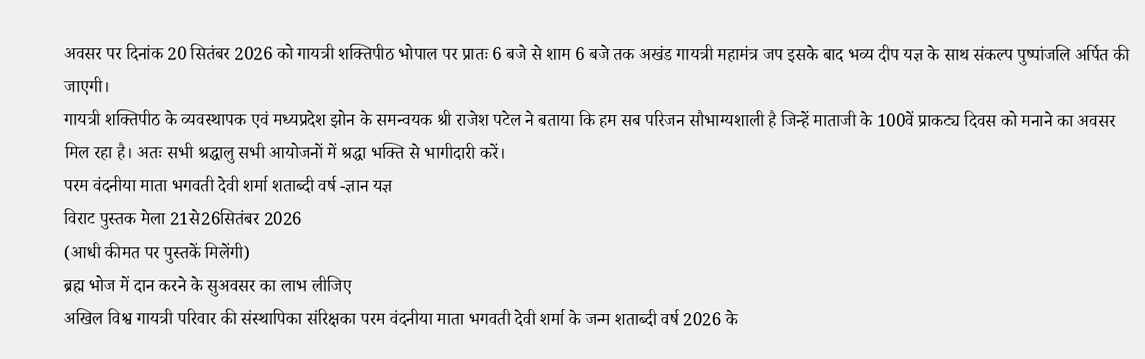अवसर पर दिनांक 20 सितंबर 2026 को गायत्री शक्तिपीठ भोपाल पर प्रातः 6 बजे से शाम 6 बजे तक अखंड गायत्री महामंत्र जप इसके बाद भव्य दीप यज्ञ के साथ संकल्प पुष्पांजलि अर्पित की जाएगी।
गायत्री शक्तिपीठ के व्यवस्थापक एवं मध्यप्रदेश झोन के समन्वयक श्री राजेश पटेल ने बताया कि हम सब परिजन सौभाग्यशाली है जिन्हें माताजी के 100वें प्राकट्य दिवस को मनाने का अवसर मिल रहा है। अतः सभी श्रद्धालु सभी आयोजनों में श्रद्धा भक्ति से भागीदारी करें।
परम वंदनीया माता भगवती देवी शर्मा शताब्दी वर्ष -ज्ञान यज्ञ
विराट पुस्तक मेला 21से26सितंबर 2026
(आधी कीमत पर पुस्तकें मिलेंगी)
ब्रह्म भोज में दान करने के सुअवसर का लाभ लीजिए
अखिल विश्व गायत्री परिवार की संस्थापिका संरिक्षका परम वंदनीया माता भगवती देवी शर्मा के जन्म शताब्दी वर्ष 2026 के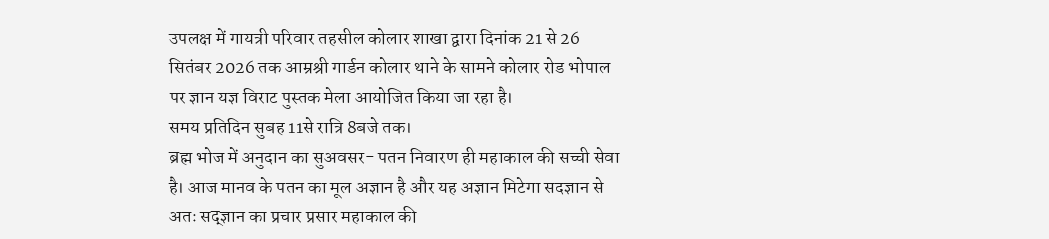उपलक्ष में गायत्री परिवार तहसील कोलार शाखा द्वारा दिनांक 21 से 26 सितंबर 2026 तक आम्रश्री गार्डन कोलार थाने के सामने कोलार रोड भोपाल पर ज्ञान यज्ञ विराट पुस्तक मेला आयोजित किया जा रहा है।
समय प्रतिदिन सुबह 11से रात्रि 8बजे तक।
ब्रह्म भोज में अनुदान का सुअवसर- पतन निवारण ही महाकाल की सच्ची सेवा है। आज मानव के पतन का मूल अज्ञान है और यह अज्ञान मिटेगा सदज्ञान से अतः सद्ज्ञान का प्रचार प्रसार महाकाल की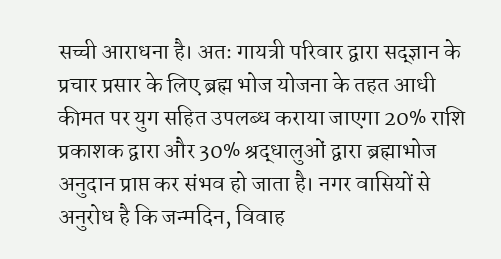सच्ची आराधना है। अतः गायत्री परिवार द्वारा सद्ज्ञान के प्रचार प्रसार के लिए ब्रह्म भोज योजना के तहत आधी कीमत पर युग सहित उपलब्ध कराया जाएगा 20% राशि प्रकाशक द्वारा और 30% श्रद्धालुओं द्वारा ब्रह्माभोज अनुदान प्राप्त कर संभव हो जाता है। नगर वासियों से अनुरोध है कि जन्मदिन, विवाह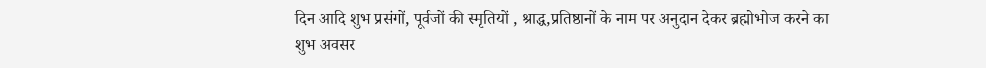दिन आदि शुभ प्रसंगों, पूर्वजों की स्मृतियों , श्राद्ध,प्रतिष्ठानों के नाम पर अनुदान देकर ब्रह्मोभोज करने का शुभ अवसर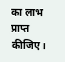का लाभ प्राप्त कीजिए।